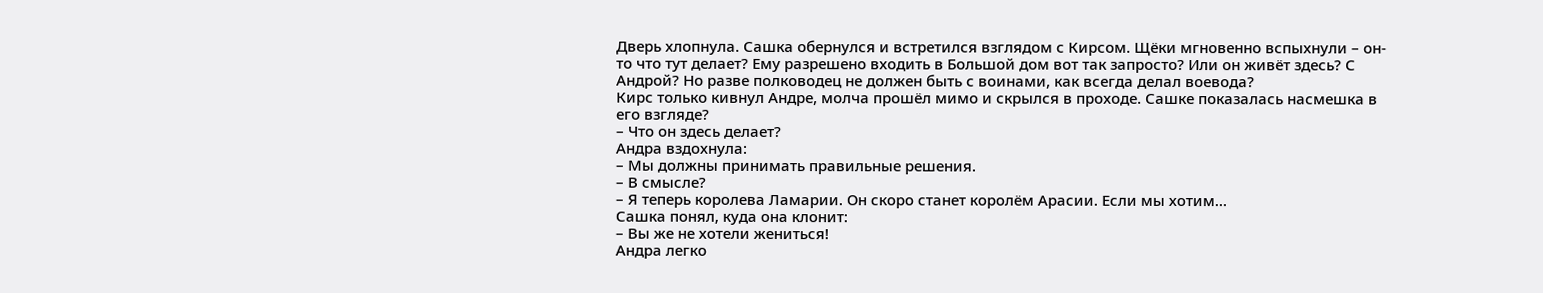Дверь хлопнула. Сашка обернулся и встретился взглядом с Кирсом. Щёки мгновенно вспыхнули – он-то что тут делает? Ему разрешено входить в Большой дом вот так запросто? Или он живёт здесь? С Андрой? Но разве полководец не должен быть с воинами, как всегда делал воевода?
Кирс только кивнул Андре, молча прошёл мимо и скрылся в проходе. Сашке показалась насмешка в его взгляде?
– Что он здесь делает?
Андра вздохнула:
– Мы должны принимать правильные решения.
– В смысле?
– Я теперь королева Ламарии. Он скоро станет королём Арасии. Если мы хотим…
Сашка понял, куда она клонит:
– Вы же не хотели жениться!
Андра легко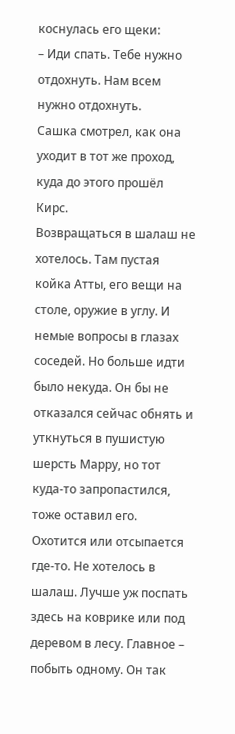коснулась его щеки:
– Иди спать. Тебе нужно отдохнуть. Нам всем нужно отдохнуть.
Сашка смотрел, как она уходит в тот же проход, куда до этого прошёл Кирс.
Возвращаться в шалаш не хотелось. Там пустая койка Атты, его вещи на столе, оружие в углу. И немые вопросы в глазах соседей. Но больше идти было некуда. Он бы не отказался сейчас обнять и уткнуться в пушистую шерсть Марру, но тот куда-то запропастился, тоже оставил его. Охотится или отсыпается где-то. Не хотелось в шалаш. Лучше уж поспать здесь на коврике или под деревом в лесу. Главное – побыть одному. Он так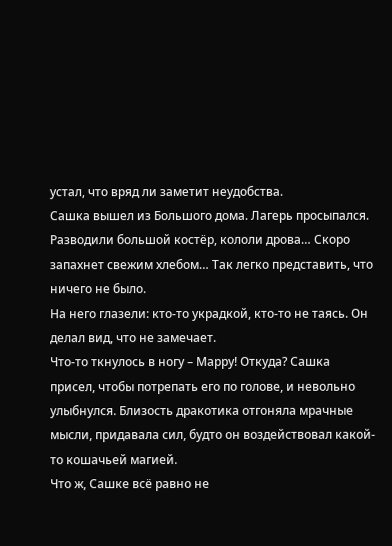устал, что вряд ли заметит неудобства.
Сашка вышел из Большого дома. Лагерь просыпался. Разводили большой костёр, кололи дрова… Скоро запахнет свежим хлебом… Так легко представить, что ничего не было.
На него глазели: кто-то украдкой, кто-то не таясь. Он делал вид, что не замечает.
Что-то ткнулось в ногу – Марру! Откуда? Сашка присел, чтобы потрепать его по голове, и невольно улыбнулся. Близость дракотика отгоняла мрачные мысли, придавала сил, будто он воздействовал какой-то кошачьей магией.
Что ж, Сашке всё равно не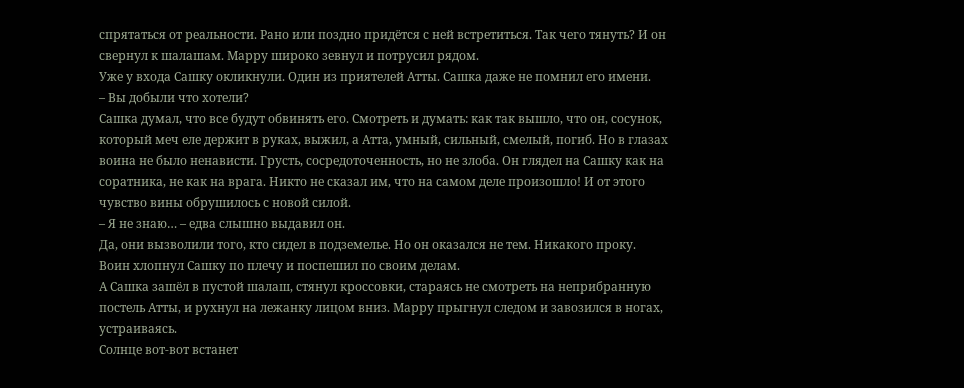спрятаться от реальности. Рано или поздно придётся с ней встретиться. Так чего тянуть? И он свернул к шалашам. Марру широко зевнул и потрусил рядом.
Уже у входа Сашку окликнули. Один из приятелей Атты. Сашка даже не помнил его имени.
– Вы добыли что хотели?
Сашка думал, что все будут обвинять его. Смотреть и думать: как так вышло, что он, сосунок, который меч еле держит в руках, выжил, а Атта, умный, сильный, смелый, погиб. Но в глазах воина не было ненависти. Грусть, сосредоточенность, но не злоба. Он глядел на Сашку как на соратника, не как на врага. Никто не сказал им, что на самом деле произошло! И от этого чувство вины обрушилось с новой силой.
– Я не знаю… – едва слышно выдавил он.
Да, они вызволили того, кто сидел в подземелье. Но он оказался не тем. Никакого проку.
Воин хлопнул Сашку по плечу и поспешил по своим делам.
А Сашка зашёл в пустой шалаш, стянул кроссовки, стараясь не смотреть на неприбранную постель Атты, и рухнул на лежанку лицом вниз. Марру прыгнул следом и завозился в ногах, устраиваясь.
Солнце вот-вот встанет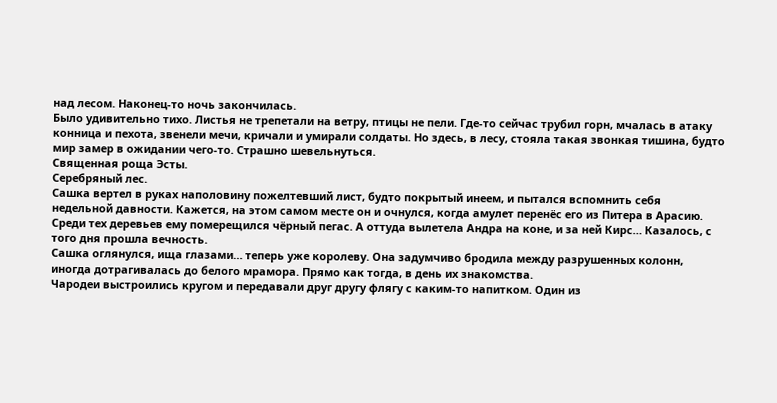над лесом. Наконец-то ночь закончилась.
Было удивительно тихо. Листья не трепетали на ветру, птицы не пели. Где-то сейчас трубил горн, мчалась в атаку конница и пехота, звенели мечи, кричали и умирали солдаты. Но здесь, в лесу, стояла такая звонкая тишина, будто мир замер в ожидании чего-то. Страшно шевельнуться.
Священная роща Эсты.
Серебряный лес.
Сашка вертел в руках наполовину пожелтевший лист, будто покрытый инеем, и пытался вспомнить себя недельной давности. Кажется, на этом самом месте он и очнулся, когда амулет перенёс его из Питера в Арасию. Среди тех деревьев ему померещился чёрный пегас. А оттуда вылетела Андра на коне, и за ней Кирс… Казалось, с того дня прошла вечность.
Сашка оглянулся, ища глазами… теперь уже королеву. Она задумчиво бродила между разрушенных колонн, иногда дотрагивалась до белого мрамора. Прямо как тогда, в день их знакомства.
Чародеи выстроились кругом и передавали друг другу флягу с каким-то напитком. Один из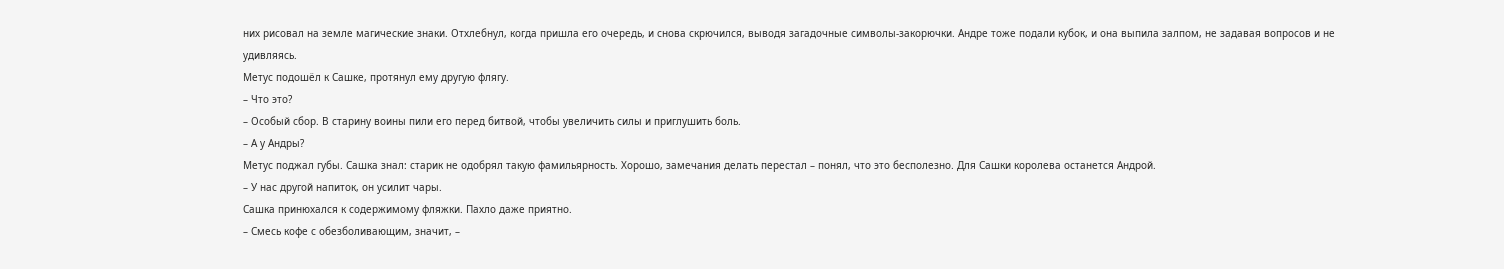них рисовал на земле магические знаки. Отхлебнул, когда пришла его очередь, и снова скрючился, выводя загадочные символы-закорючки. Андре тоже подали кубок, и она выпила залпом, не задавая вопросов и не удивляясь.
Метус подошёл к Сашке, протянул ему другую флягу.
– Что это?
– Особый сбор. В старину воины пили его перед битвой, чтобы увеличить силы и приглушить боль.
– А у Андры?
Метус поджал губы. Сашка знал: старик не одобрял такую фамильярность. Хорошо, замечания делать перестал – понял, что это бесполезно. Для Сашки королева останется Андрой.
– У нас другой напиток, он усилит чары.
Сашка принюхался к содержимому фляжки. Пахло даже приятно.
– Смесь кофе с обезболивающим, значит, –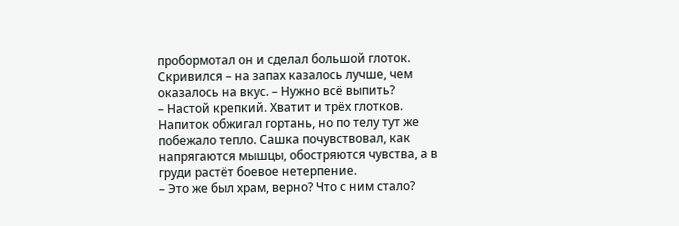пробормотал он и сделал большой глоток. Скривился – на запах казалось лучше, чем оказалось на вкус. – Нужно всё выпить?
– Настой крепкий. Хватит и трёх глотков.
Напиток обжигал гортань, но по телу тут же побежало тепло. Сашка почувствовал, как напрягаются мышцы, обостряются чувства, а в груди растёт боевое нетерпение.
– Это же был храм, верно? Что с ним стало?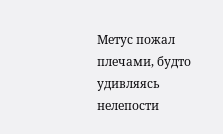Метус пожал плечами, будто удивляясь нелепости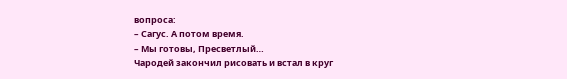вопроса:
– Сагус. А потом время.
– Мы готовы, Пресветлый…
Чародей закончил рисовать и встал в круг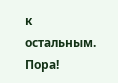к остальным.
Пора!